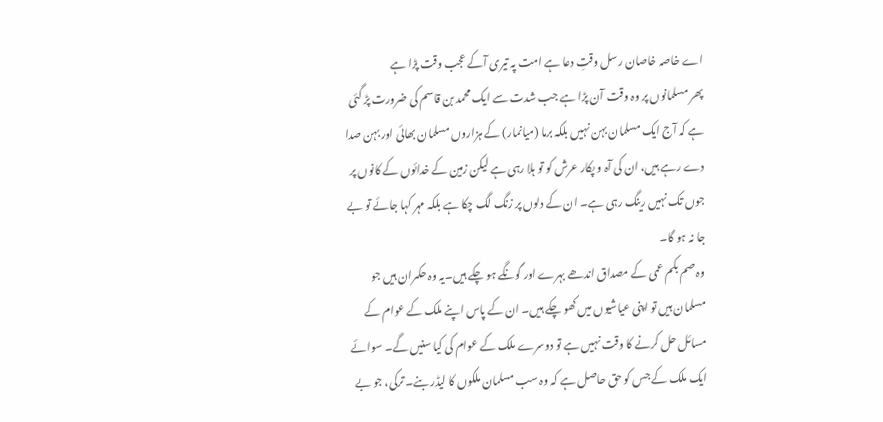اے خاصہ خاصان رسل وقتِ دعا ہے امت پہ تیری آکے عجب وقت پڑا ہے
پھر مسلمانوں پر وہ وقت آن پڑا ہے جب شدت سے ایک محمد بن قاسم کی ضرورت پڑ گئی ہے کہ آج ایک مسلمان بہن نہیں بلکہ برما (میانمار) کے ہزاروں مسلمان بھائی اور بہن صدا دے رہے ہیں، ان کی آہ و پکار عرش کو تو ہلا رہی ہے لیکن زمین کے خدائوں کے کانوں پر جوں تک نہیں رینگ رہی ہے۔ ان کے دلوں پر زنگ لگ چکا ہے بلکہ مہر کہا جائے تو بے جا نہ ہو گا۔
وہ صم بکم عمی کے مصداق اندھے بہرے اور گونگے ہو چکے ہیں۔یہ وہ حکمران ہیں جو مسلمان ہیں تو اپنی عیاشیوں میں کھو چکے ہیں۔ ان کے پاس اپنے ملک کے عوام کے مسائل حل کرنے کا وقت نہیں ہے تو دوسرے ملک کے عوام کی کیا سنیں گے۔ سوائے ایک ملک کے جس کو حق حاصل ہے کہ وہ سب مسلمان ملکوں کا لیڈر بنے۔ ترکی، جو بے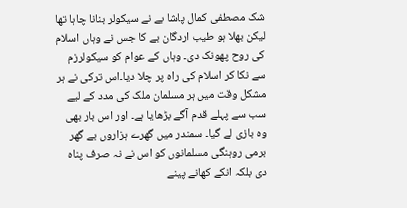شک مصطفی کمال پاشا بے نے سیکولر بنانا چاہا تھا لیکن بھلا ہو طیب اردگان بے کا جس نے وہاں اسلام کی روح پھونک دی۔ وہاں کے عوام کو سیکولرزم سے نکا کر اسلام کی راہ پر چلا دیا۔اس ترکی نے ہر مشکل وقت میں ہر مسلمان ملک کی مدد کے لیے سب سے پہلے قدم آگے بڑھایا ہے۔ اور اس بار بھی وہ بازی لے گیا۔ سمندر میں گھرے ہزاروں بے گھر برمی روہنگی مسلمانوں کو اس نے نہ صرف پناہ دی بلکہ انکے کھانے پینے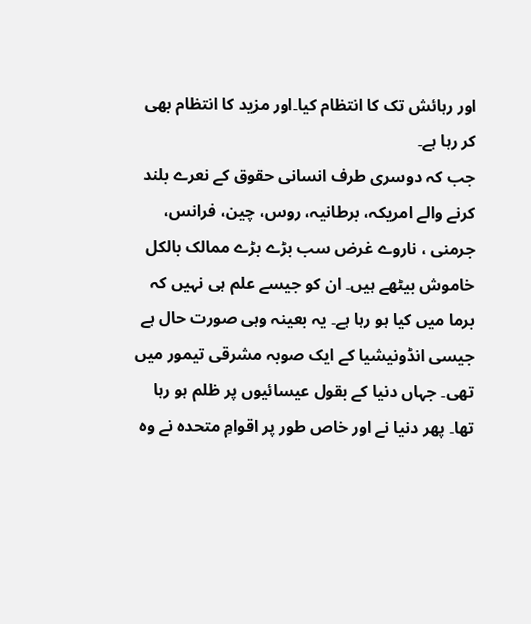اور رہائش تک کا انتظام کیا۔اور مزید کا انتظام بھی کر رہا ہے۔
جب کہ دوسری طرف انسانی حقوق کے نعرے بلند کرنے والے امریکہ، برطانیہ، روس، چین، فرانس، جرمنی ، ناروے غرض سب بڑے بڑے ممالک بالکل خاموش بیٹھے ہیں۔ ان کو جیسے علم ہی نہیں کہ برما میں کیا ہو رہا ہے۔ یہ بعینہ وہی صورت حال ہے جیسی انڈونیشیا کے ایک صوبہ مشرقی تیمور میں تھی۔ جہاں دنیا کے بقول عیسائیوں پر ظلم ہو رہا تھا۔ پھر دنیا نے اور خاص طور پر اقوامِ متحدہ نے وہ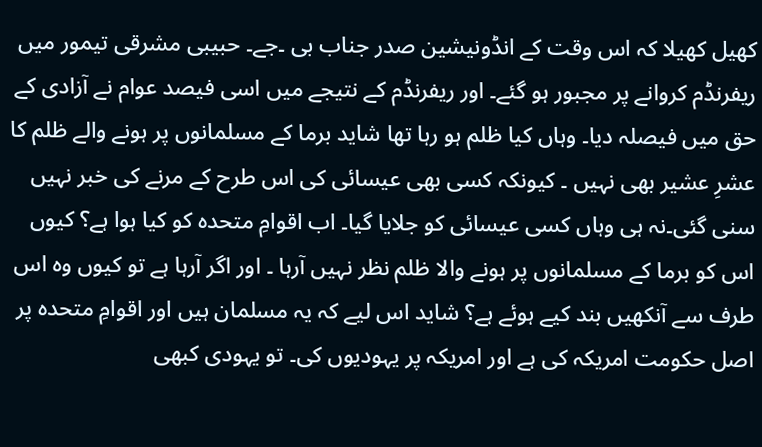کھیل کھیلا کہ اس وقت کے انڈونیشین صدر جناب بی ۔جے۔ حبیبی مشرقی تیمور میں ریفرنڈم کروانے پر مجبور ہو گئے۔ اور ریفرنڈم کے نتیجے میں اسی فیصد عوام نے آزادی کے حق میں فیصلہ دیا۔ وہاں کیا ظلم ہو رہا تھا شاید برما کے مسلمانوں پر ہونے والے ظلم کا عشرِ عشیر بھی نہیں ۔ کیونکہ کسی بھی عیسائی کی اس طرح کے مرنے کی خبر نہیں سنی گئی۔نہ ہی وہاں کسی عیسائی کو جلایا گیا۔ اب اقوامِ متحدہ کو کیا ہوا ہے؟ کیوں اس کو برما کے مسلمانوں پر ہونے والا ظلم نظر نہیں آرہا ۔ اور اگر آرہا ہے تو کیوں وہ اس طرف سے آنکھیں بند کیے ہوئے ہے؟ شاید اس لیے کہ یہ مسلمان ہیں اور اقوامِ متحدہ پر اصل حکومت امریکہ کی ہے اور امریکہ پر یہودیوں کی۔ تو یہودی کبھی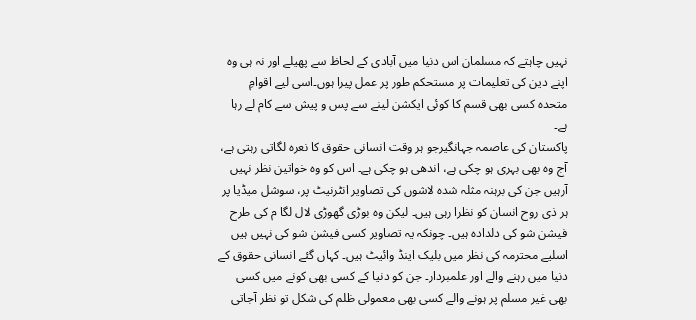نہیں چاہتے کہ مسلمان اس دنیا میں آبادی کے لحاظ سے پھیلے اور نہ ہی وہ اپنے دین کی تعلیمات پر مستحکم طور پر عمل پیرا ہوں۔اسی لیے اقوامِ متحدہ کسی بھی قسم کا کوئی ایکشن لینے سے پس و پیش سے کام لے رہا ہے۔
پاکستان کی عاصمہ جہانگیرجو ہر وقت انسانی حقوق کا نعرہ لگاتی رہتی ہے، آج وہ بھی بہری ہو چکی ہے، اندھی ہو چکی ہے۔ اس کو وہ خواتین نظر نہیں آرہیں جن کی برہنہ مثلہ شدہ لاشوں کی تصاویر انٹرنیٹ پر، سوشل میڈیا پر ہر ذی روح انسان کو نظرا رہی ہیں۔ لیکن وہ بوڑی گھوڑی لال لگا م کی طرح فیشن شو کی دلدادہ ہیں۔ چونکہ یہ تصاویر کسی فیشن شو کی نہیں ہیں اسلیے محترمہ کی نظر میں بلیک اینڈ وائیٹ ہیں۔ کہاں گئے انسانی حقوق کے دنیا میں رہنے والے اور علمبردار۔ جن کو دنیا کے کسی بھی کونے میں کسی بھی غیر مسلم پر ہونے والے کسی بھی معمولی ظلم کی شکل تو نظر آجاتی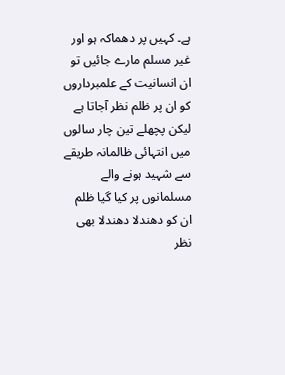ہے۔ کہیں پر دھماکہ ہو اور غیر مسلم مارے جائیں تو ان انسانیت کے علمبرداروں کو ان پر ظلم نظر آجاتا ہے لیکن پچھلے تین چار سالوں میں انتہائی ظالمانہ طریقے سے شہید ہونے والے مسلمانوں پر کیا گیا ظلم ان کو دھندلا دھندلا بھی نظر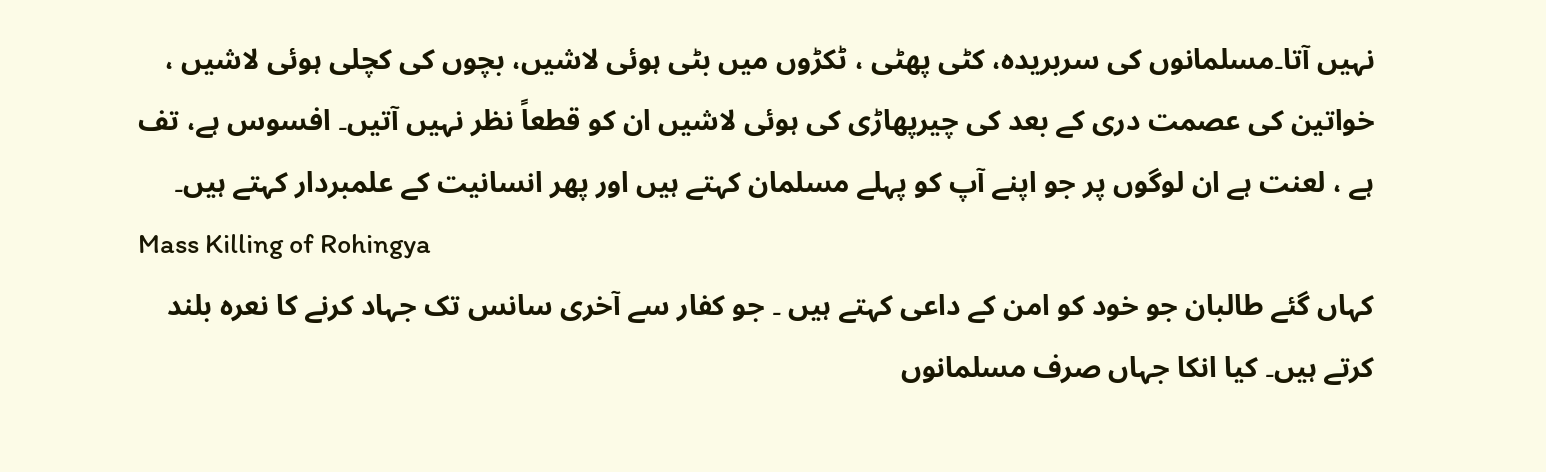نہیں آتا۔مسلمانوں کی سربریدہ، کٹی پھٹی ، ٹکڑوں میں بٹی ہوئی لاشیں، بچوں کی کچلی ہوئی لاشیں ، خواتین کی عصمت دری کے بعد کی چیرپھاڑی کی ہوئی لاشیں ان کو قطعاً نظر نہیں آتیں۔ افسوس ہے، تف ہے ، لعنت ہے ان لوگوں پر جو اپنے آپ کو پہلے مسلمان کہتے ہیں اور پھر انسانیت کے علمبردار کہتے ہیں۔
Mass Killing of Rohingya
کہاں گئے طالبان جو خود کو امن کے داعی کہتے ہیں ۔ جو کفار سے آخری سانس تک جہاد کرنے کا نعرہ بلند کرتے ہیں۔ کیا انکا جہاں صرف مسلمانوں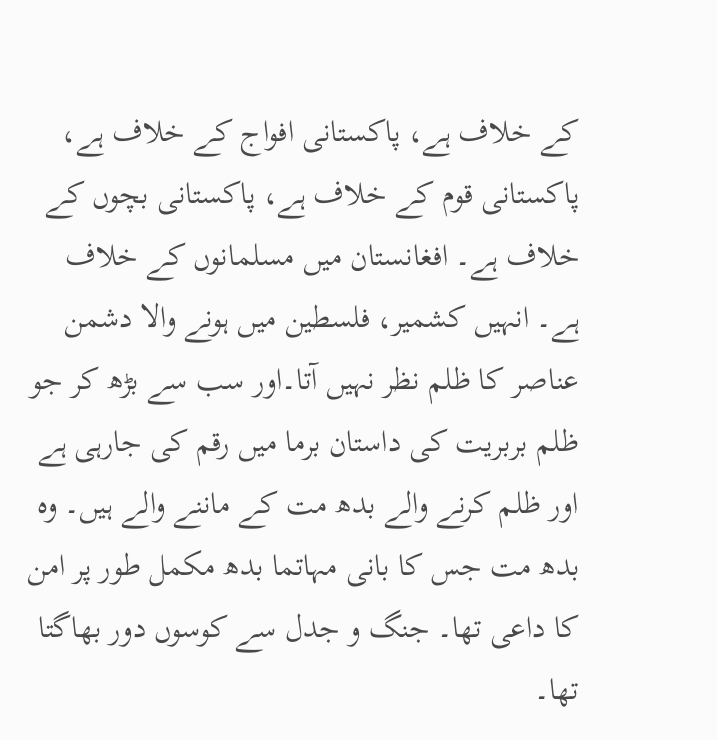کے خلاف ہے، پاکستانی افواج کے خلاف ہے، پاکستانی قوم کے خلاف ہے، پاکستانی بچوں کے خلاف ہے۔ افغانستان میں مسلمانوں کے خلاف ہے۔ انہیں کشمیر، فلسطین میں ہونے والا دشمن عناصر کا ظلم نظر نہیں آتا۔اور سب سے بڑھ کر جو ظلم بربریت کی داستان برما میں رقم کی جارہی ہے اور ظلم کرنے والے بدھ مت کے ماننے والے ہیں۔ وہ بدھ مت جس کا بانی مہاتما بدھ مکمل طور پر امن کا داعی تھا۔ جنگ و جدل سے کوسوں دور بھاگتا تھا۔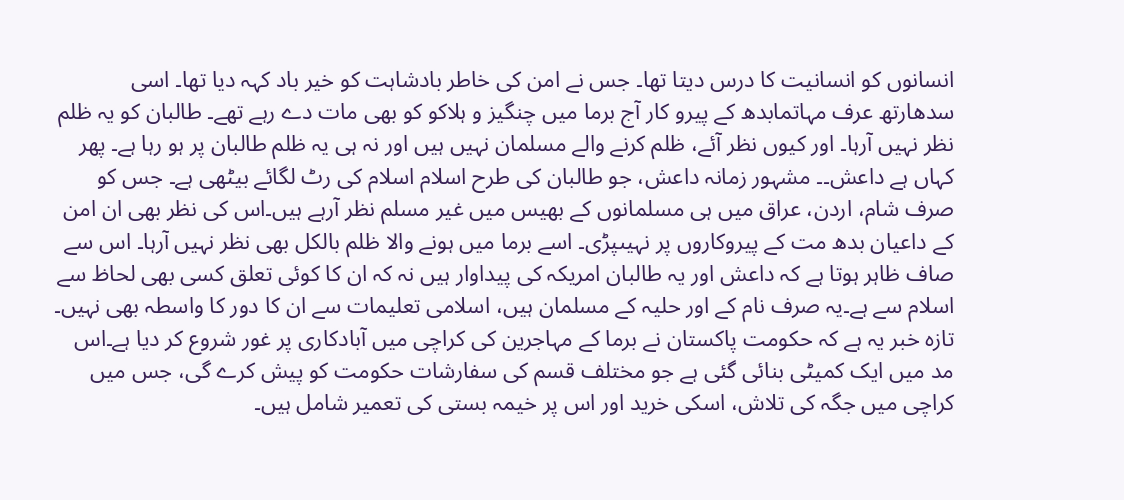انسانوں کو انسانیت کا درس دیتا تھا۔ جس نے امن کی خاطر بادشاہت کو خیر باد کہہ دیا تھا۔ اسی سدھارتھ عرف مہاتمابدھ کے پیرو کار آج برما میں چنگیز و ہلاکو کو بھی مات دے رہے تھے۔ طالبان کو یہ ظلم نظر نہیں آرہا۔ اور کیوں نظر آئے، ظلم کرنے والے مسلمان نہیں ہیں اور نہ ہی یہ ظلم طالبان پر ہو رہا ہے۔ پھر کہاں ہے داعش۔۔ مشہور زمانہ داعش، جو طالبان کی طرح اسلام اسلام کی رٹ لگائے بیٹھی ہے۔ جس کو صرف شام، اردن، عراق میں ہی مسلمانوں کے بھیس میں غیر مسلم نظر آرہے ہیں۔اس کی نظر بھی ان امن کے داعیان بدھ مت کے پیروکاروں پر نہیںپڑی۔ اسے برما میں ہونے والا ظلم بالکل بھی نظر نہیں آرہا۔ اس سے صاف ظاہر ہوتا ہے کہ داعش اور یہ طالبان امریکہ کی پیداوار ہیں نہ کہ ان کا کوئی تعلق کسی بھی لحاظ سے اسلام سے ہے۔یہ صرف نام کے اور حلیہ کے مسلمان ہیں، اسلامی تعلیمات سے ان کا دور کا واسطہ بھی نہیں۔
تازہ خبر یہ ہے کہ حکومت پاکستان نے برما کے مہاجرین کی کراچی میں آبادکاری پر غور شروع کر دیا ہے۔اس مد میں ایک کمیٹی بنائی گئی ہے جو مختلف قسم کی سفارشات حکومت کو پیش کرے گی، جس میں کراچی میں جگہ کی تلاش، اسکی خرید اور اس پر خیمہ بستی کی تعمیر شامل ہیں۔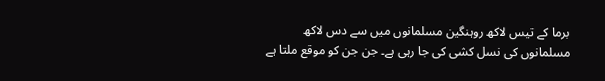برما کے تیس لاکھ روہنگین مسلمانوں میں سے دس لاکھ مسلمانوں کی نسل کشی کی جا رہی ہے۔ جن جن کو موقع ملتا ہے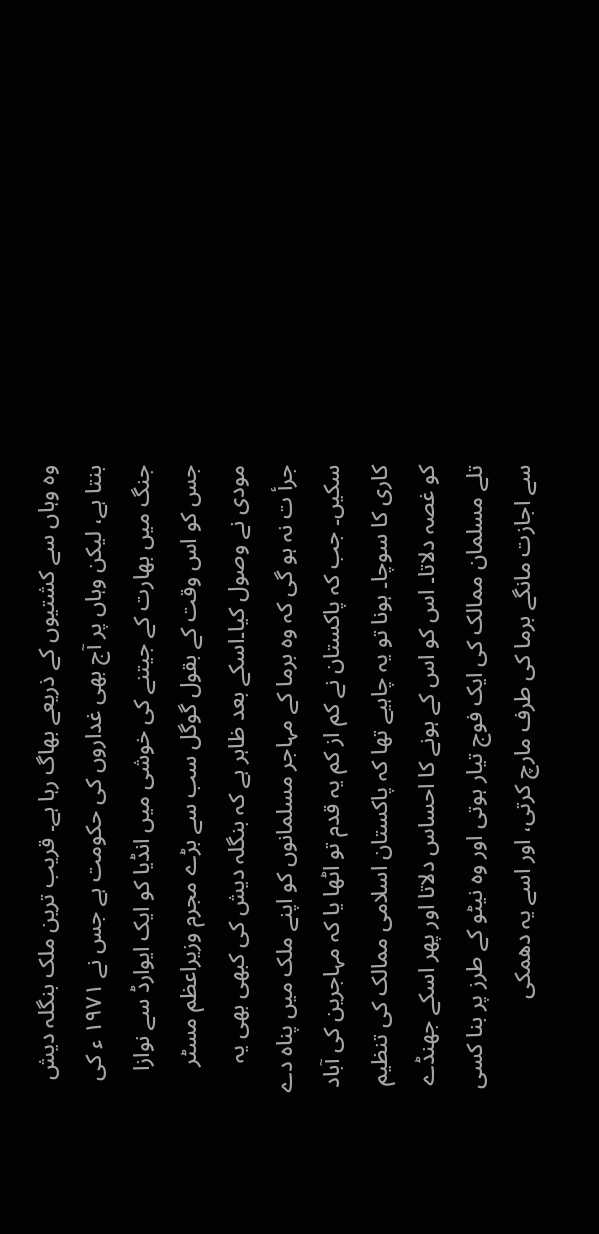وہ وہاں سے کشتیوں کے ذریعے بھاگ رہا ہے۔ قریب ترین ملک بنگلہ دیش بنتا ہے، لیکن وہاں پر آج بھی غداروں کی حکومت ہے جس نے ١٩٧١ ء کی جنگ میں بھارت کے جیتنے کی خوشی میں انڈیا کو ایک ایوارڈ سے نوازا جس کو اس وقت کے بقول گوگل سب سے بڑے مجرم وزیراعظم مسٹر مودی نے وصول کیا۔اسکے بعد ظاہر ہے کہ بنگلہ دیش کی کبھی بھی یہ جرأ ت نہ ہو گی کہ وہ برما کے مہاجر مسلمانوں کو اپنے ملک میں پناہ دے سکیں۔ جب کہ پاکستان نے کم از کم یہ قدم تو اٹھا یا کہ مہاجرین کی آباد کاری کا سوچا۔ ہونا تو یہ چاہیے تھا کہ پاکستان اسلامی ممالک کی تنظیم کو غصہ دلاتا۔ اس کو اس کے ہونے کا احساس دلاتا اور پھر اسکے جھنڈے تلے مسلمان ممالک کی ایک فوج تیار ہوتی اور وہ نیٹو کے طرز پر بنا کسی سے اجازت مانگے برما کی طرف مارچ کرتی، اور اسے یہ دھمکی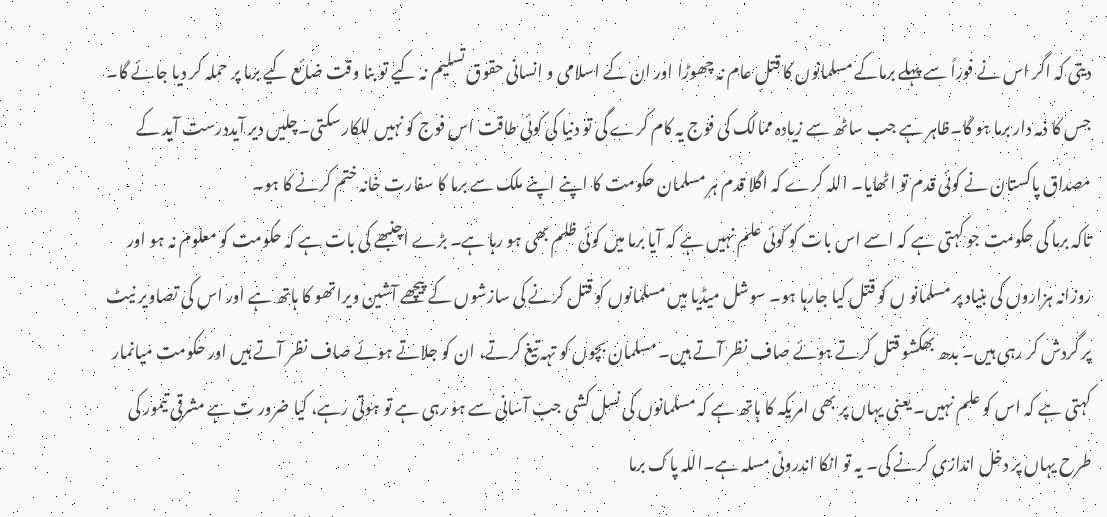دیتی کہ اگر اس نے فوراً سے پہلے برماکے مسلمانوں کا قتلِ عام نہ چھوڑا اور ان کے اسلامی و انسانی حقوق تسلیم نہ کیے تو بنا وقت ضائع کیے برما پر حملہ کر دیا جائے گا۔ جس کا ذمہ دار برما ہو گا۔ظاہر ہے جب ساٹھ سے زیادہ ممالک کی فوج یہ کام کرے گی تو دنیا کی کوئی طاقت اس فوج کو نہیں للکار سکتی۔چلیں دیر آیددرست آید کے مصداق پاکستان نے کوئی قدم تو اٹھایا۔ اللہ کرے کہ اگلا قدم ہر مسلمان حکومت کا اپنے اپنے ملک سے برما کا سفارت خانہ ختم کرنے کا ہو۔
تاکہ برما کی حکومت جو کہتی ہے کہ اسے اس بات کو کوئی علم نہیں ہے کہ آیا برما میں کوئی ظلم بھی ہو رہا ہے۔ بڑے اچنبھے کی بات ہے کہ حکومت کو معلوم نہ ہو اور روزانہ ہزاروں کی بنیاد پر مسلمانو ں کو قتل کیا جارہا ہو۔ سوشل میڈیا میں مسلمانوں کو قتل کرنے کی سازشوں کے پیچھے آشین ویراتھو کا ہاتھ ہے اور اس کی تصاویر نیٹ پر گردش کر رہی ہیں۔ بدھ بھکشو قتل کرتے ہوئے صاف نظر آتے ہیں۔ مسلمان بچوں کو تہہ تیغ کرتے، ان کو جلاتے ہوئے صاف نظر آتے ہیں اور حکومت میانمار کہتی ہے کہ اس کو علم نہیں۔ یعنی یہاں پر بھی امریکہ کا ہاتھ ہے کہ مسلمانوں کی نسل کشی جب آسانی سے ہو رہی ہے تو ہوتی رہے، کیا ضرور ت ہے مشرقی تیمور کی طرح یہاں پر دخل اندازی کرنے کی۔ یہ تو انکا اندرونی مسلہ ہے۔اللہ پاک برما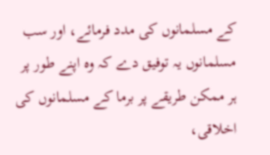کے مسلمانوں کی مدد فرمائے، اور سب مسلمانوں یہ توفیق دے کہ وہ اپنے طور پر ہر ممکن طریقے پر برما کے مسلمانوں کی اخلاقی،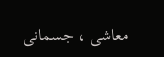معاشی ، جسمانی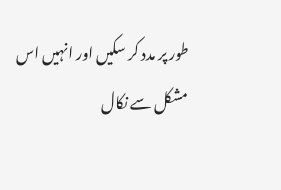طور پر مدد کر سکیں اور انہیں اس مشکل سے نکال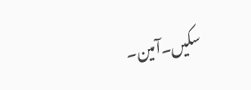سکیں۔آمین۔